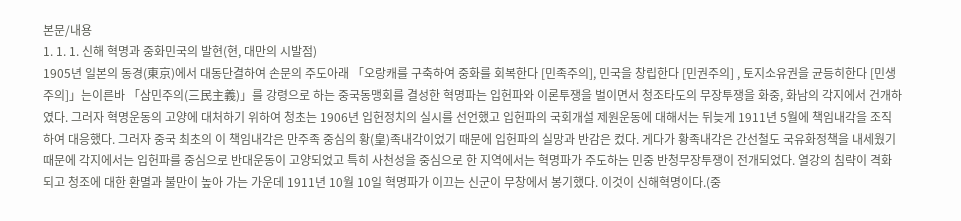본문/내용
1. 1. 1. 신해 혁명과 중화민국의 발현(현, 대만의 시발점)
1905년 일본의 동경(東京)에서 대동단결하여 손문의 주도아래 「오랑캐를 구축하여 중화를 회복한다 [민족주의], 민국을 창립한다 [민권주의] , 토지소유권을 균등히한다 [민생주의]」는이른바 「삼민주의(三民主義)」를 강령으로 하는 중국동맹회를 결성한 혁명파는 입헌파와 이론투쟁을 벌이면서 청조타도의 무장투쟁을 화중, 화남의 각지에서 건개하였다. 그러자 혁명운동의 고양에 대처하기 위하여 청초는 1906년 입헌정치의 실시를 선언했고 입헌파의 국회개설 제원운동에 대해서는 뒤늦게 1911년 5월에 책임내각을 조직하여 대응했다. 그러자 중국 최초의 이 책임내각은 만주족 중심의 황(皇)족내각이었기 때문에 입헌파의 실망과 반감은 컸다. 게다가 황족내각은 간선철도 국유화정책을 내세웠기 때문에 각지에서는 입헌파를 중심으로 반대운동이 고양되었고 특히 사천성을 중심으로 한 지역에서는 혁명파가 주도하는 민중 반청무장투쟁이 전개되었다. 열강의 침략이 격화되고 청조에 대한 환멸과 불만이 높아 가는 가운데 1911년 10월 10일 혁명파가 이끄는 신군이 무창에서 봉기했다. 이것이 신해혁명이다.(중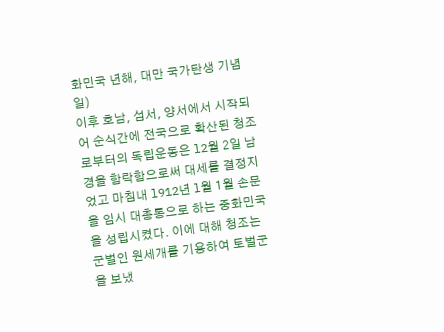화민국 년해, 대만 국가탄생 기념일)
이후 호남, 섬서, 양서에서 시작되어 순식간에 전국으로 확산된 청조로부터의 독립운동은 l2월 2일 남경을 함락함으로써 대세를 결정지었고 마침내 l912년 l월 1월 손문을 임시 대총통으로 하는 중화민국을 성립시켰다. 이에 대해 청조는 군벌인 원세개를 기용하여 토벌군을 보냈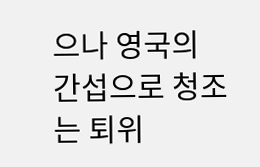으나 영국의 간섭으로 청조는 퇴위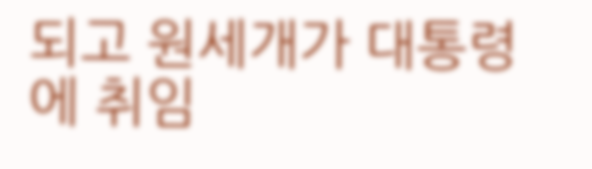되고 원세개가 대통령에 취임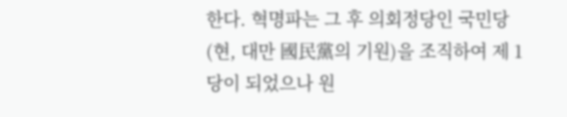한다. 혁명파는 그 후 의회정당인 국민당(현, 대만 國民黨의 기원)을 조직하여 제 1당이 되었으나 원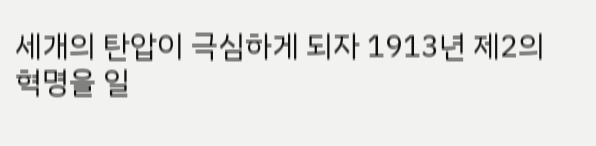세개의 탄압이 극심하게 되자 1913년 제2의 혁명을 일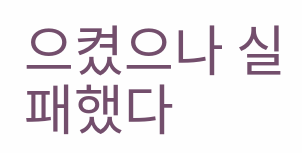으켰으나 실패했다